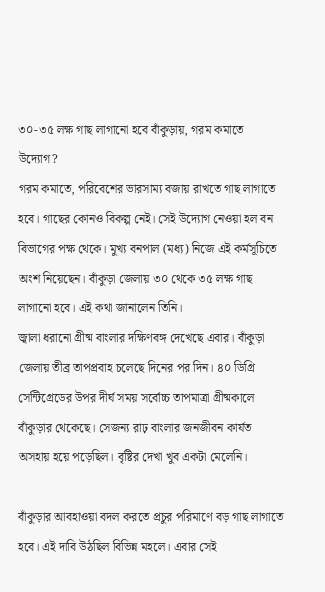৩০-৩৫ লক্ষ গাছ লাগানো হবে বাঁকুড়ায়, গরম কমাতে উদ্যোগ?
গরম কমাতে, পরিবেশের ভারসাম্য বজায় রাখতে গাছ লাগাতে হবে। গাছের কোনও বিকল্প নেই। সেই উদ্যোগ নেওয়া হল বন বিভাগের পক্ষ থেকে। মুখ্য বনপাল (মধ্য) নিজে এই কর্মসূচিতে অংশ নিয়েছেন। বাঁকুড়া জেলায় ৩০ থেকে ৩৫ লক্ষ গাছ লাগানো হবে। এই কথা জানালেন তিনি।
জ্বালা ধরানো গ্রীষ্ম বাংলার দক্ষিণবঙ্গ দেখেছে এবার। বাঁকুড়া জেলায় তীব্র তাপপ্রবাহ চলেছে দিনের পর দিন। ৪০ ডিগ্রি সেন্টিগ্রেডের উপর দীর্ঘ সময় সর্বোচ্চ তাপমাত্রা গ্রীষ্মকালে বাঁকুড়ার থেকেছে। সেজন্য রাঢ় বাংলার জনজীবন কার্যত অসহায় হয়ে পড়েছিল। বৃষ্টির দেখা খুব একটা মেলেনি।

বাঁকুড়ার আবহাওয়া বদল করতে প্রচুর পরিমাণে বড় গাছ লাগাতে হবে। এই দাবি উঠছিল বিভিন্ন মহলে। এবার সেই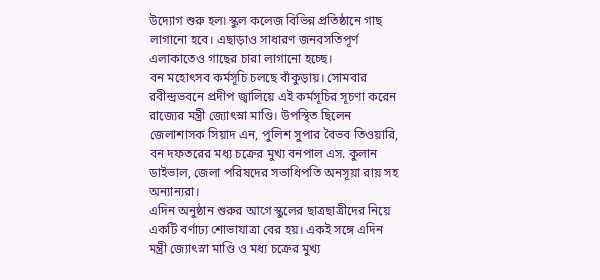উদ্যোগ শুরু হল৷ স্কুল কলেজ বিভিন্ন প্রতিষ্ঠানে গাছ লাগানো হবে। এছাড়াও সাধারণ জনবসতিপূর্ণ এলাকাতেও গাছের চারা লাগানো হচ্ছে।
বন মহোৎসব কর্মসূচি চলছে বাঁকুড়ায়। সোমবার রবীন্দ্রভবনে প্রদীপ জ্বালিয়ে এই কর্মসূচির সূচণা করেন রাজ্যের মন্ত্রী জ্যোৎস্না মাণ্ডি। উপস্থিত ছিলেন জেলাশাসক সিয়াদ এন, পুলিশ সুপার বৈভব তিওয়ারি, বন দফতরের মধ্য চক্রের মুখ্য বনপাল এস. কুলান ডাইভাল, জেলা পরিষদের সভাধিপতি অনসূয়া রায় সহ অন্যান্যরা।
এদিন অনুষ্ঠান শুরুর আগে স্কুলের ছাত্রছাত্রীদের নিয়ে একটি বর্ণাঢ্য শোভাযাত্রা বের হয়। একই সঙ্গে এদিন মন্ত্রী জ্যোৎস্না মাণ্ডি ও মধ্য চক্রের মুখ্য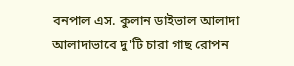বনপাল এস. কুলান ডাইভাল আলাদা আলাদাভাবে দু'টি চারা গাছ রোপন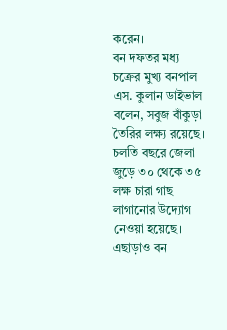করেন।
বন দফতর মধ্য চক্রের মুখ্য বনপাল এস. কুলান ডাইভাল বলেন, সবুজ বাঁকুড়া তৈরির লক্ষ্য রয়েছে। চলতি বছরে জেলা জুড়ে ৩০ থেকে ৩৫ লক্ষ চারা গাছ লাগানোর উদ্যোগ নেওয়া হয়েছে। এছাড়াও বন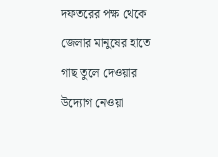দফতরের পক্ষ থেকে জেলার মানুষের হাতে গাছ তুলে দেওয়ার উদ্যোগ নেওয়া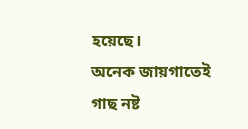হয়েছে।
অনেক জায়গাতেই গাছ নষ্ট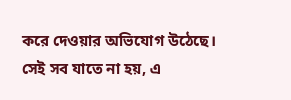করে দেওয়ার অভিযোগ উঠেছে। সেই সব যাতে না হয়, এ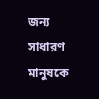জন্য সাধারণ মানুষকে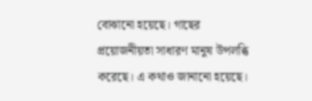বোঝানো হয়েছে। গাছের প্রয়োজনীয়তা সাধারণ মানুষ উপলব্ধি করেছে। এ কথাও জানানো হয়েছে।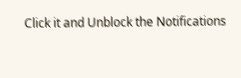Click it and Unblock the Notifications